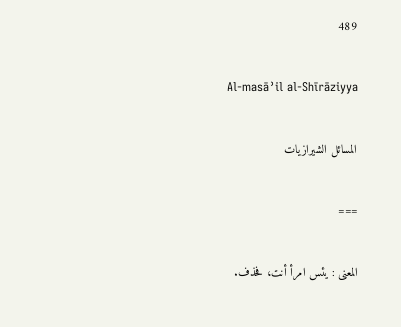489

Al-masāʾil al-Shīrāziyya

المسائل الشيرازيات

===

المعنى : يئس امرأ أنت، فحذف.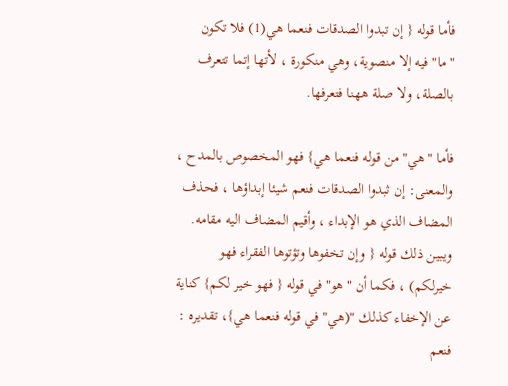فأما قوله { إن تبدوا الصدقات فنعما هي(1) فلا تكون "ما" فيه إلا منصوية، وهي منكورة ، لأتها إتما تتعرف بالصلة، ولا صلة ههنا فتعرفها.

فأما "هي" من قوله فنعما هي} فهو المخصوص بالمدح ، والمعنى: إن ثبدوا الصدقات فنعم شيئا إبداؤها ، فحذف المضاف الذي هو الإبداء ، وأقيم المضاف اليه مقامه. ويبين ذلك قوله { وإن تخفوها وتؤتوها الفقراء فهو خيرلكم) ، فكما أن "هو" في قوله { فهو خير لكم} كناية عن الإخفاء كذلك "(هي" في قوله فنعما هي}، تقديره : فنعم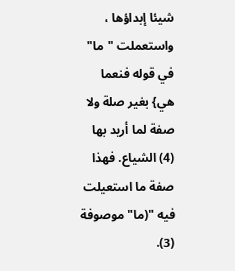شيئا إبداؤها ، واستعملت "ما" في قوله فنعما هي} بغير صلة ولا صفة لما أريد بها (4) الشياع. فهذا صفة ما استعيلت فيه "(ما" موصوفة (3).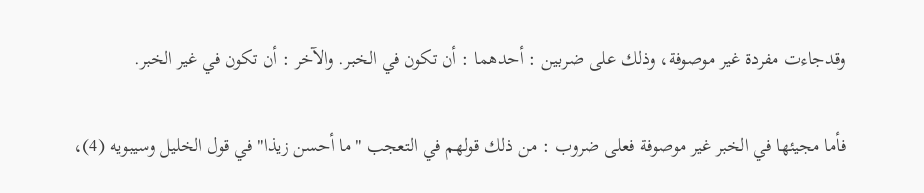وقدجاءت مفردة غير موصوفة، وذلك على ضربين : أحدهما : أن تكون في الخبر. والآخر : أن تكون في غير الخبر.

فأما مجيئها في الخبر غير موصوفة فعلى ضروب : من ذلك قولهم في التعجب "ما أحسن زيذا" في قول الخليل وسيبويه (4)،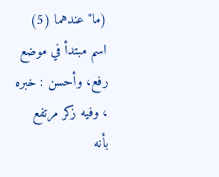(ما" عندهما (5) اسم مبتدأ في موضع رفع، وأحسن : خبره ، وفيه زكر مرتفع بأنه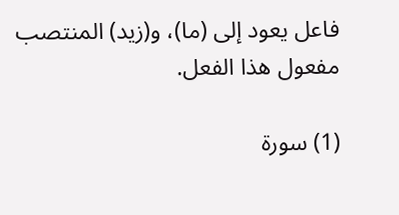فاعل يعود إلى (ما)، و(زيد) المنتصب مفعول هذا الفعل.

(1) سورة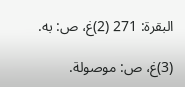البقرة: 271 (2)غ، ص: به.

(3)غ، ص: موصولة.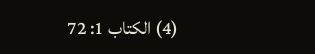(4) الكتاب 1: 72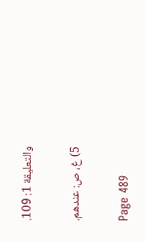والتعليقة 1: 109.

5) غ، ص: عندهم.

Page 489